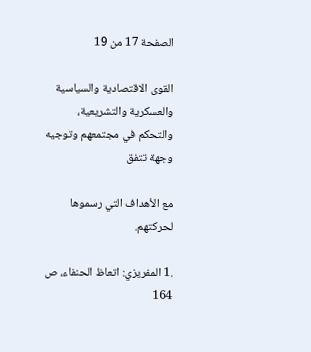الصفحة 17 من 19

القوى الاقتصادية والسياسية والعسكرية والتشريعية، والتحكم في مجتمعهم وتوجيه وجهة تتفق

مع الأهداف التي رسموها لحركتهم.

.1 المفريزي: اتعاظ الحنفاء، ص 164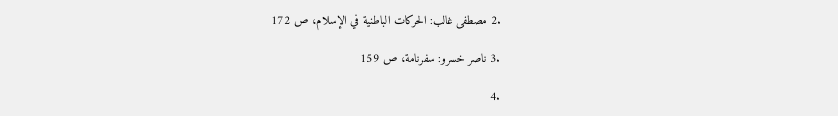.2 مصطفى غالب: الحركات الباطنية في الإسلام، ص 172

.3 ناصر خسرو: سفرنامة، ص 159

.4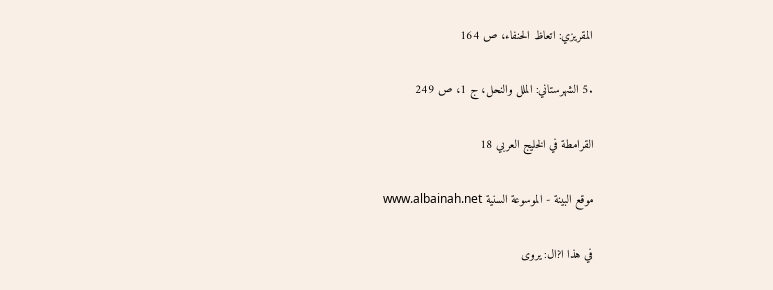المقريزي: اتعاظ الحنفاء، ص 164

.5 الشهرستاني: الملل والنحل، ج 1، ص 249

القرامطة في الخليج العربي 18

موقع البينة - الموسوعة السنية www.albainah.net

في هذا ا?ال: يروى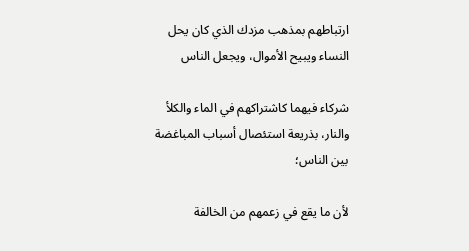ارتباطهم بمذهب مزدك الذي كان يحل النساء ويبيح الأموال، ويجعل الناس

شركاء فيهما كاشتراكهم في الماء والكلأ والنار، بذريعة استئصال أسباب المباغضة بين الناس؛

لأن ما يقع في زعمهم من الخالفة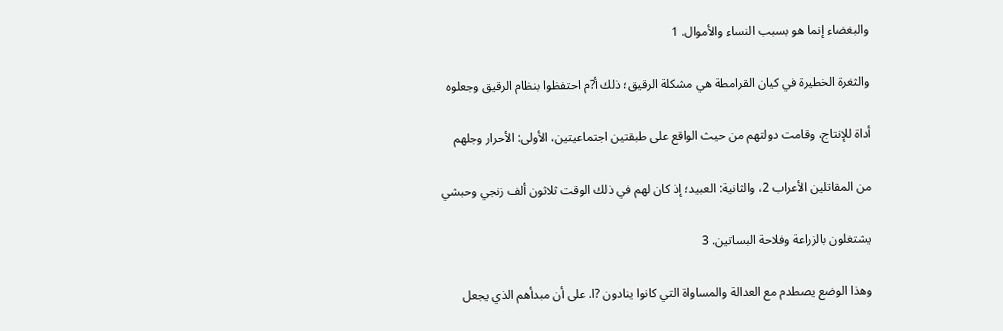والبغضاء إنما هو بسبب النساء والأموال. 1

والثغرة الخطيرة في كيان القرامطة هي مشكلة الرقيق؛ ذلك أ?م احتفظوا بنظام الرقيق وجعلوه

أداة للإنتاج، وقامت دولتهم من حيث الواقع على طبقتين اجتماعيتين، الأولى: الأحرار وجلهم

من المقاتلين الأعراب 2، والثانية: العبيد؛ إذ كان لهم في ذلك الوقت ثلاثون ألف زنجي وحبشي

يشتغلون بالزراعة وفلاحة البساتين. 3

وهذا الوضع يصطدم مع العدالة والمساواة التي كانوا ينادون ?ا. على أن مبدأهم الذي يجعل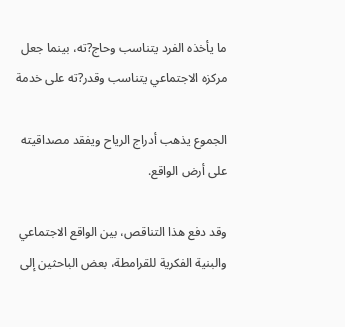ما يأخذه الفرد يتناسب وحاج?ته، بينما جعل مركزه الاجتماعي يتناسب وقدر?ته على خدمة

الجموع يذهب أدراج الرياح ويفقد مصداقيته على أرض الواقع.

وقد دفع هذا التناقص، بين الواقع الاجتماعي والبنية الفكرية للقرامطة، بعض الباحثين إلى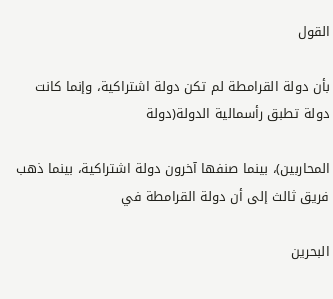القول

بأن دولة القرامطة لم تكن دولة اشتراكية، وإنما كانت دولة تطبق رأسمالية الدولة(دولة

المحاربين)، بينما صنفها آخرون دولة اشتراكية، بينما ذهب فريق ثالث إلى أن دولة القرامطة في

البحرين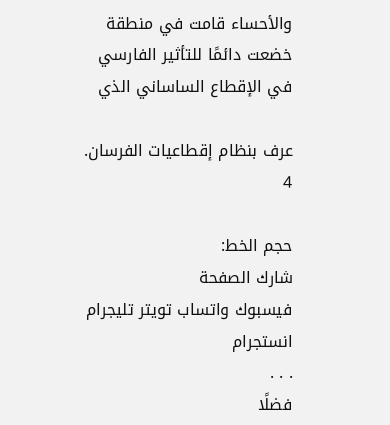والأحساء قامت في منطقة خضعت دائمًا للتأثير الفارسي في الإقطاع الساساني الذي

عرف بنظام إقطاعيات الفرسان. 4

حجم الخط:
شارك الصفحة
فيسبوك واتساب تويتر تليجرام انستجرام
. . .
فضلًا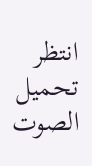انتظر تحميل الصوت